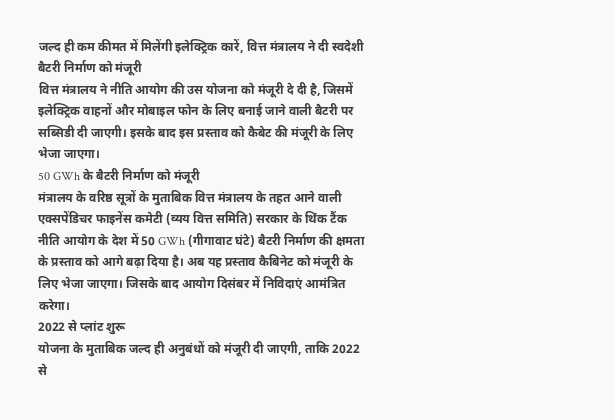जल्द ही कम कीमत में मिलेंगी इलेक्ट्रिक कारें, वित्त मंत्रालय ने दी स्वदेशी बैटरी निर्माण को मंजूरी
वित्त मंत्रालय ने नीति आयोग की उस योजना को मंजूरी दे दी है, जिसमें इलेक्ट्रिक वाहनों और मोबाइल फोन के लिए बनाई जाने वाली बैटरी पर सब्सिडी दी जाएगी। इसके बाद इस प्रस्ताव को कैबेट की मंजूरी के लिए भेजा जाएगा।
50 GWh के बैटरी निर्माण को मंजूरी
मंत्रालय के वरिष्ठ सूत्रों के मुताबिक वित्त मंत्रालय के तहत आने वाली एक्सपेंडिचर फाइनेंस कमेटी (व्यय वित्त समिति) सरकार के थिंक टैंक नीति आयोग के देश में 50 GWh (गीगावाट घंटे) बैटरी निर्माण की क्षमता के प्रस्ताव को आगे बढ़ा दिया है। अब यह प्रस्ताव कैबिनेट को मंजूरी के लिए भेजा जाएगा। जिसके बाद आयोग दिसंबर में निविदाएं आमंत्रित करेगा।
2022 से प्लांट शुरू
योजना के मुताबिक जल्द ही अनुबंधों को मंजूरी दी जाएगी, ताकि 2022 से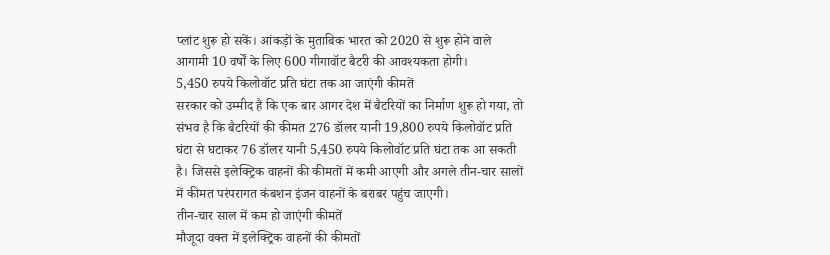प्लांट शुरू हो सकें। आंकड़ों के मुताबिक भारत को 2020 से शुरू होने वाले आगामी 10 वर्षों के लिए 600 गीगावॉट बैटरी की आवश्यकता होगी।
5,450 रुपये किलोवॉट प्रति घंटा तक आ जाएंगी कीमतें
सरकार को उम्मीद है कि एक बार आगर देश में बैटरियों का निर्माण शुरू हो गया, तो संभव है कि बैटरियों की कीमत 276 डॉलर यानी 19,800 रुपये किलोवॉट प्रति घंटा से घटाकर 76 डॉलर यानी 5,450 रुपये किलोवॉट प्रति घंटा तक आ सकती है। जिससे इलेक्ट्रिक वाहनों की कीमतों में कमी आएगी और अगले तीन-चार सालों में कीमत परंपरागत कंबशन इंजन वाहनों के बराबर पहुंच जाएगी।
तीन-चार साल में कम हो जाएंगी कीमतें
मौजूदा वक्त में इलेक्ट्रिक वाहनों की कीमतों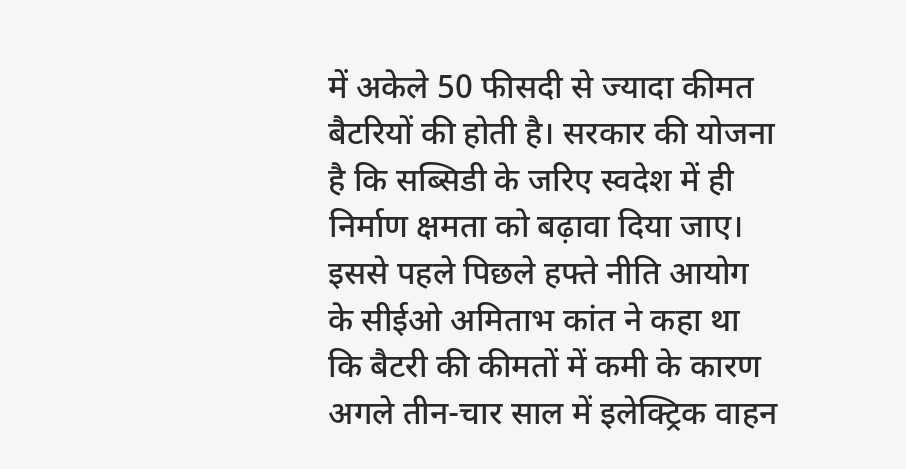में अकेले 50 फीसदी से ज्यादा कीमत बैटरियों की होती है। सरकार की योजना है कि सब्सिडी के जरिए स्वदेश में ही निर्माण क्षमता को बढ़ावा दिया जाए। इससे पहले पिछले हफ्ते नीति आयोग के सीईओ अमिताभ कांत ने कहा था कि बैटरी की कीमतों में कमी के कारण अगले तीन-चार साल में इलेक्ट्रिक वाहन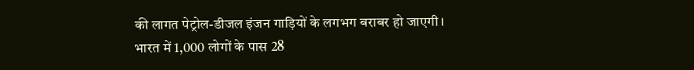की लागत पेट्रोल-डीजल इंजन गाड़ियों के लगभग बराबर हो जाएगी।
भारत में 1,000 लोगों के पास 28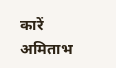कारें
अमिताभ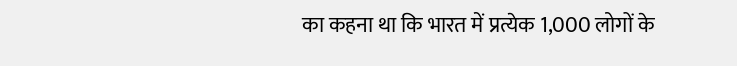का कहना था कि भारत में प्रत्येक 1,000 लोगों के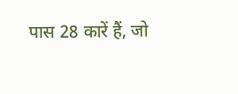पास 28 कारें हैं, जो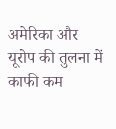अमेरिका और यूरोप की तुलना में काफी कम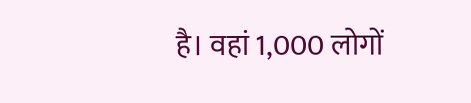है। वहां 1,000 लोगों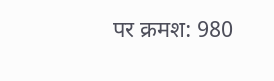पर क्रमश: 980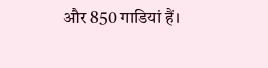और 850 गाडियां हैं।